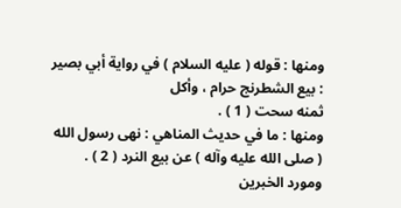ومنها : قوله ( عليه السلام ) في رواية أبي بصير : بيع الشطرنج حرام ، وأكل
ثمنه سحت ( 1 ) .
ومنها : ما في حديث المناهي : نهى رسول الله ( صلى الله عليه وآله ) عن بيع النرد ( 2 ) .
ومورد الخبرين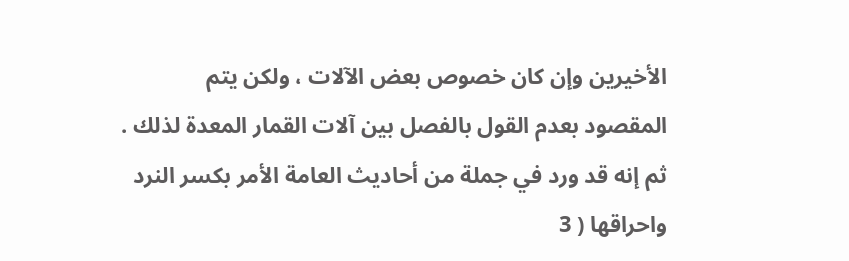الأخيرين وإن كان خصوص بعض الآلات ، ولكن يتم
المقصود بعدم القول بالفصل بين آلات القمار المعدة لذلك .
ثم إنه قد ورد في جملة من أحاديث العامة الأمر بكسر النرد
واحراقها ( 3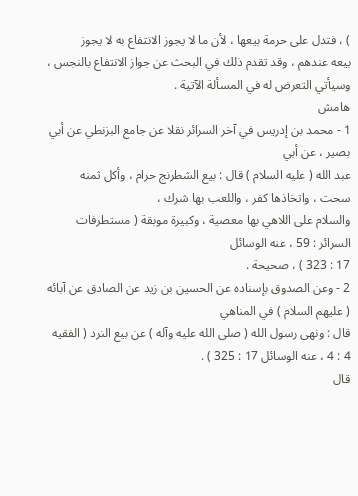) ، فتدل على حرمة بيعها ، لأن ما لا يجوز الانتفاع به لا يجوز
بيعه عندهم ، وقد تقدم ذلك في البحث عن جواز الانتفاع بالنجس ،
وسيأتي التعرض له في المسألة الآتية .
هامش
1 - محمد بن إدريس في آخر السرائر نقلا عن جامع البزنطي عن أبي بصير ، عن أبي
عبد الله ( عليه السلام ) قال : بيع الشطرنج حرام ، وأكل ثمنه سحت ، واتخاذها كفر ، واللعب بها شرك ،
والسلام على اللاهي بها معصية ، وكبيرة موبقة ( مستطرفات السرائر : 59 ، عنه الوسائل
17 : 323 ) ، صحيحة .
2 - وعن الصدوق بإسناده عن الحسين بن زيد عن الصادق عن آبائه ( عليهم السلام ) في المناهي
قال : ونهى رسول الله ( صلى الله عليه وآله ) عن بيع النرد ( الفقيه 4 : 4 ، عنه الوسائل 17 : 325 ) .
قال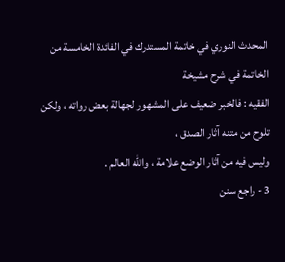المحدث النوري في خاتمة المستدرك في الفائدة الخامسة من الخاتمة في شرح مشيخة
الفقيه : فالخبر ضعيف على المشهور لجهالة بعض رواته ، ولكن تلوح من متنه آثار الصدق ،
وليس فيه من آثار الوضع علامة ، والله العالم .
3 - راجع سنن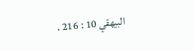البيهقي 10 : 216 .